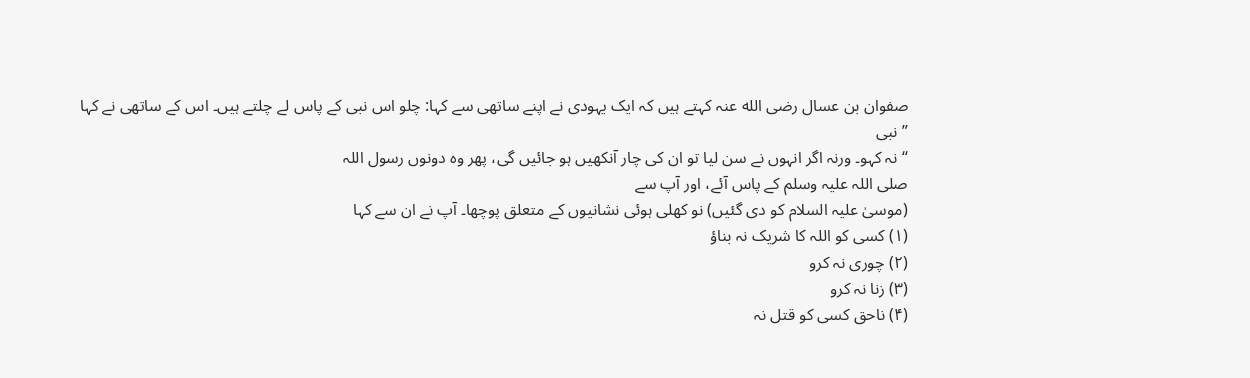صفوان بن عسال رضی الله عنہ کہتے ہیں کہ ایک یہودی نے اپنے ساتھی سے کہا: چلو اس نبی کے پاس لے چلتے ہیں۔ اس کے ساتھی نے کہا
”نبی
“ نہ کہو۔ ورنہ اگر انہوں نے سن لیا تو ان کی چار آنکھیں ہو جائیں گی، پھر وہ دونوں رسول اللہ
صلی اللہ علیہ وسلم کے پاس آئے، اور آپ سے
(موسیٰ علیہ السلام کو دی گئیں) نو کھلی ہوئی نشانیوں کے متعلق پوچھا۔ آپ نے ان سے کہا
(۱) کسی کو اللہ کا شریک نہ بناؤ
(۲) چوری نہ کرو
(۳) زنا نہ کرو
(۴) ناحق کسی کو قتل نہ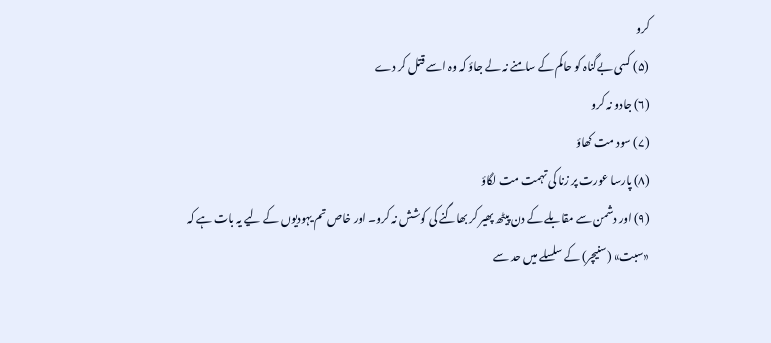کرو
(۵) کسی بےگناہ کو حاکم کے سامنے نہ لے جاؤ کہ وہ اسے قتل کر دے
(۶) جادو نہ کرو
(۷) سود مت کھاؤ
(۸) پارسا عورت پر زنا کی تہمت مت لگاؤ
(۹) اور دشمن سے مقابلے کے دن پیٹھ پھیر کر بھاگنے کی کوشش نہ کرو۔ اور خاص تم یہودیوں کے لیے یہ بات ہے کہ
«سبت» (سنیچر) کے سلسلے میں حد سے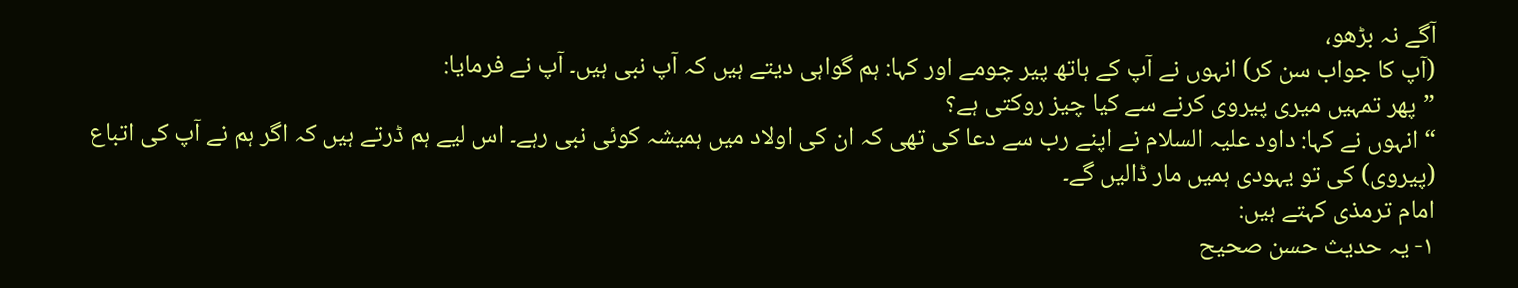آگے نہ بڑھو،
(آپ کا جواب سن کر) انہوں نے آپ کے ہاتھ پیر چومے اور کہا: ہم گواہی دیتے ہیں کہ آپ نبی ہیں۔ آپ نے فرمایا:
”پھر تمہیں میری پیروی کرنے سے کیا چیز روکتی ہے؟
“ انہوں نے کہا: داود علیہ السلام نے اپنے رب سے دعا کی تھی کہ ان کی اولاد میں ہمیشہ کوئی نبی رہے۔ اس لیے ہم ڈرتے ہیں کہ اگر ہم نے آپ کی اتباع
(پیروی) کی تو یہودی ہمیں مار ڈالیں گے۔
امام ترمذی کہتے ہیں:
۱- یہ حدیث حسن صحیح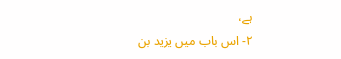ہے،
۲- اس باب میں یزید بن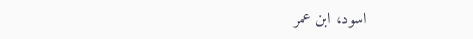اسود، ابن عمر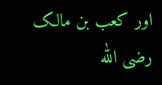اور کعب بن مالک رضی الله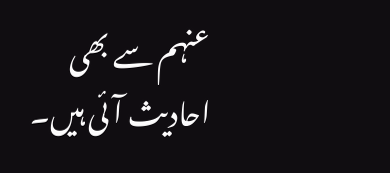عنہم سے بھی احادیث آئی ہیں۔